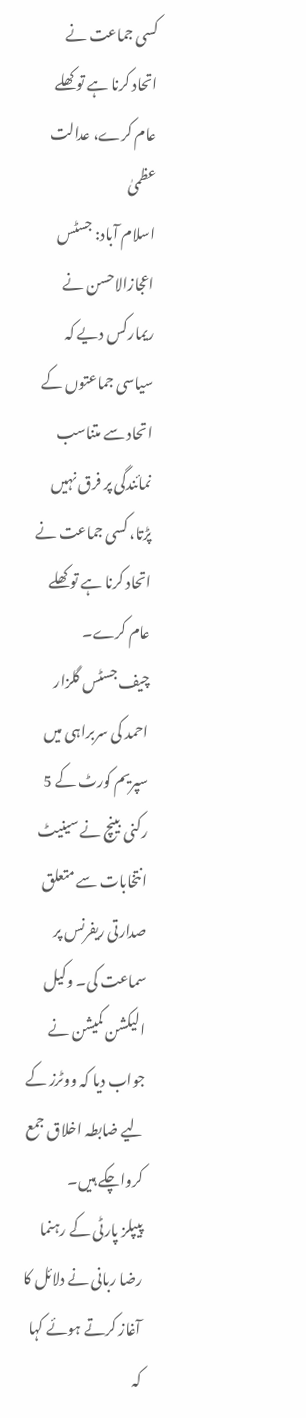کسی جماعت نے اتحاد کرنا ہے تو کھلے عام کرے، عدالت عظمیٰ
اسلام آباد: جسٹس اعجازالاحسن نے ریمارکس دیے کہ سیاسی جماعتوں کے اتحاد سے متناسب نمائندگی پر فرق نہیں پڑتا، کسی جماعت نے اتحاد کرنا ہے تو کھلے عام کرے۔
چیف جسٹس گلزار احمد کی سربراہی میں سپریم کورٹ کے 5 رکنی بینچ نے سینیٹ انتخابات سے متعلق صدارتی ریفرنس پر سماعت کی۔ وکیل الیکشن کمیشن نے جواب دیا کہ ووٹرز کے لیے ضابطہ اخلاق جمع کرواچکے ہیں۔
پیپلز پارٹی کے رہنما رضا ربانی نے دلائل کا آغاز کرتے ہوئے کہا کہ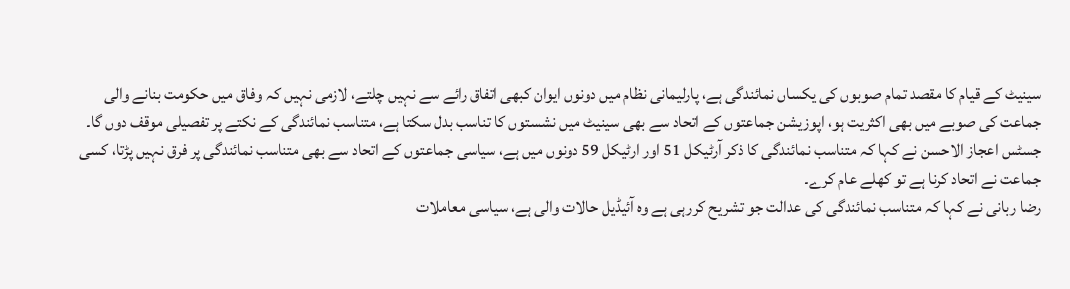سینیٹ کے قیام کا مقصد تمام صوبوں کی یکساں نمائندگی ہے، پارلیمانی نظام میں دونوں ایوان کبھی اتفاق رائے سے نہیں چلتے، لازمی نہیں کہ وفاق میں حکومت بنانے والی جماعت کی صوبے میں بھی اکثریت ہو، اپوزیشن جماعتوں کے اتحاد سے بھی سینیٹ میں نشستوں کا تناسب بدل سکتا ہے، متناسب نمائندگی کے نکتے پر تفصیلی موقف دوں گا۔
جسٹس اعجاز الاحسن نے کہا کہ متناسب نمائندگی کا ذکر آرٹیکل 51 اور ارٹیکل 59 دونوں میں ہے، سیاسی جماعتوں کے اتحاد سے بھی متناسب نمائندگی پر فرق نہیں پڑتا، کسی جماعت نے اتحاد کرنا ہے تو کھلے عام کرے۔
رضا ربانی نے کہا کہ متناسب نمائندگی کی عدالت جو تشریح کررہی ہے وہ آئیڈیل حالات والی ہے، سیاسی معاملات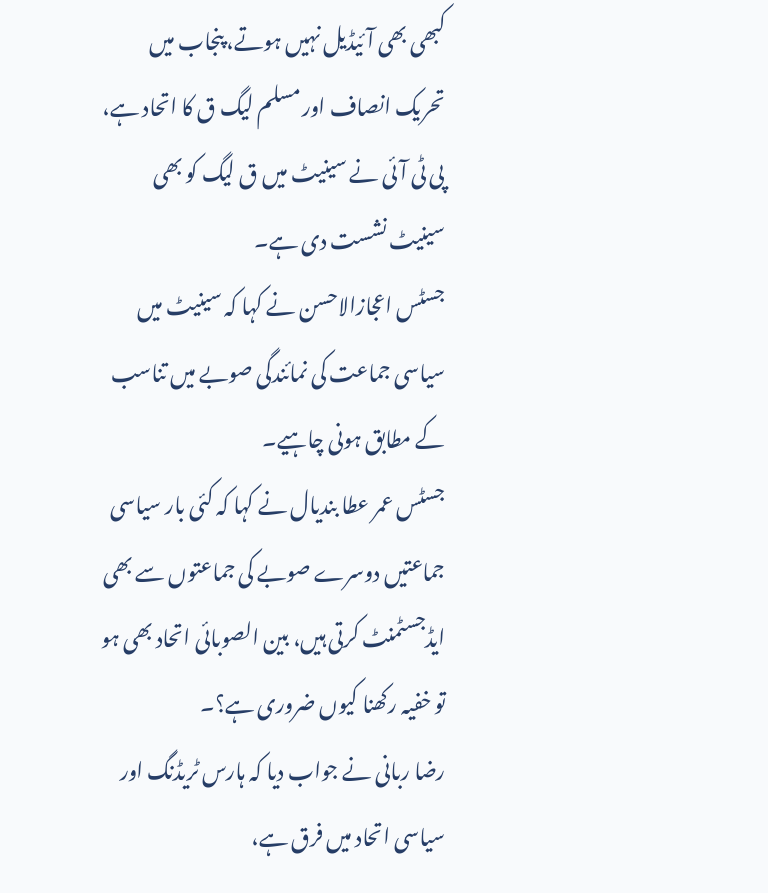کبھی بھی آئیڈیل نہیں ہوتے، پنجاب میں تحریک انصاف اور مسلم لیگ ق کا اتحاد ہے، پی ٹی آئی نے سینیٹ میں ق لیگ کو بھی سینیٹ نشست دی ہے۔
جسٹس اعجازالاحسن نے کہا کہ سینیٹ میں سیاسی جماعت کی نمائندگی صوبے میں تناسب کے مطابق ہونی چاہیے۔
جسٹس عمر عطا بندیال نے کہا کہ کئی بار سیاسی جماعتیں دوسرے صوبے کی جماعتوں سے بھی ایڈجسٹمنٹ کرتی ہیں، بین الصوبائی اتحاد بھی ہو تو خفیہ رکھنا کیوں ضروری ہے؟۔
رضا ربانی نے جواب دیا کہ ہارس ٹریڈنگ اور سیاسی اتحاد میں فرق ہے،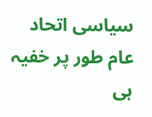سیاسی اتحاد عام طور پر خفیہ ہی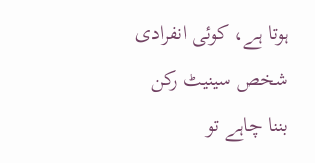ہوتا ہے، کوئی انفرادی شخص سینیٹ رکن بننا چاہے تو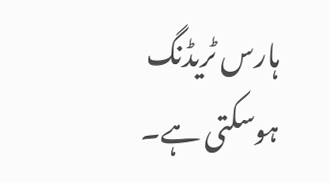ہارس ٹریڈنگ ہوسکتی ہے۔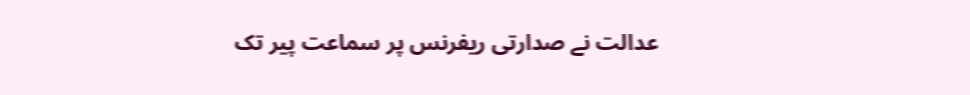عدالت نے صدارتی ریفرنس پر سماعت پیر تک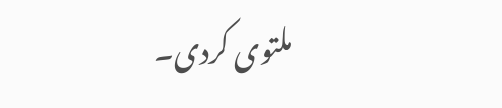ملتوی کردی۔